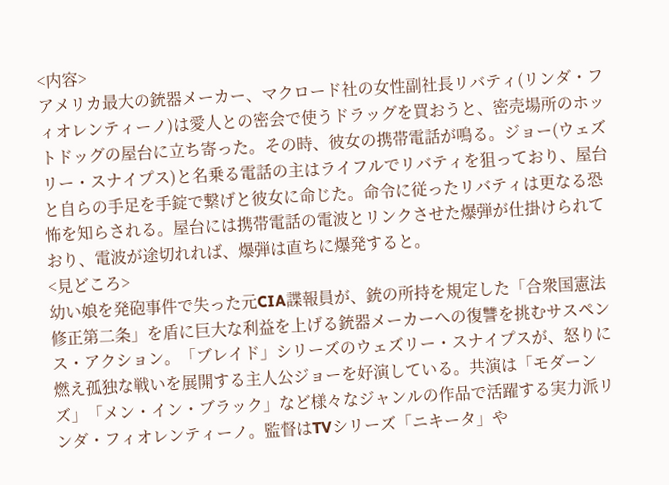<内容>
アメリカ最大の銃器メーカー、マクロード社の女性副社長リバティ(リンダ・フィオレンティーノ)は愛人との密会で使うドラッグを買おうと、密売場所のホットドッグの屋台に立ち寄った。その時、彼女の携帯電話が鳴る。ジョー(ウェズリー・スナイプス)と名乗る電話の主はライフルでリバティを狙っており、屋台と自らの手足を手錠で繋げと彼女に命じた。命令に従ったリバティは更なる恐怖を知らされる。屋台には携帯電話の電波とリンクさせた爆弾が仕掛けられており、電波が途切れれば、爆弾は直ちに爆発すると。
<見どころ>
幼い娘を発砲事件で失った元CIA諜報員が、銃の所持を規定した「合衆国憲法修正第二条」を盾に巨大な利益を上げる銃器メーカーへの復讐を挑むサスペンス・アクション。「ブレイド」シリーズのウェズリー・スナイプスが、怒りに燃え孤独な戦いを展開する主人公ジョーを好演している。共演は「モダーンズ」「メン・イン・ブラック」など様々なジャンルの作品で活躍する実力派リンダ・フィオレンティーノ。監督はTVシリーズ「ニキータ」や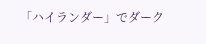「ハイランダー」でダーク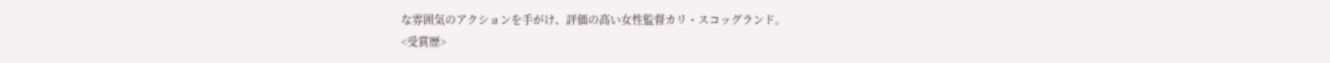な雰囲気のアクションを手がけ、評価の高い女性監督カリ・スコッグランド。
<受賞歴>